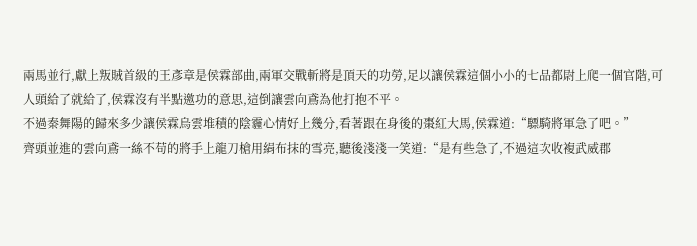兩馬並行,獻上叛賊首級的王彥章是侯霖部曲,兩軍交戰斬將是頂天的功勞,足以讓侯霖這個小小的七品都尉上爬一個官階,可人頭給了就給了,侯霖沒有半點邀功的意思,這倒讓雲向鳶為他打抱不平。
不過秦舞陽的歸來多少讓侯霖烏雲堆積的陰霾心情好上幾分,看著跟在身後的棗紅大馬,侯霖道:“驃騎將軍急了吧。”
齊頭並進的雲向鳶一絲不苟的將手上龍刀槍用絹布抹的雪亮,聽後淺淺一笑道:“是有些急了,不過這次收複武威郡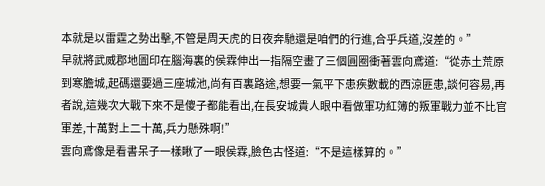本就是以雷霆之勢出擊,不管是周天虎的日夜奔馳還是咱們的行進,合乎兵道,沒差的。”
早就將武威郡地圖印在腦海裏的侯霖伸出一指隔空畫了三個圓圈衝著雲向鳶道:“從赤土荒原到寒膽城,起碼還要過三座城池,尚有百裏路途,想要一氣平下患疾數載的西涼匪患,談何容易,再者說,這幾次大戰下來不是傻子都能看出,在長安城貴人眼中看做軍功紅簿的叛軍戰力並不比官軍差,十萬對上二十萬,兵力懸殊啊!”
雲向鳶像是看書呆子一樣瞅了一眼侯霖,臉色古怪道:“不是這樣算的。”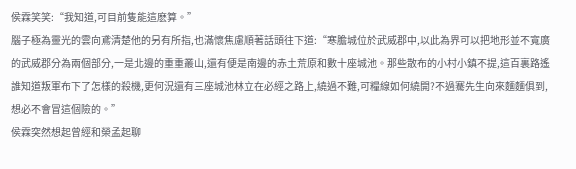侯霖笑笑:“我知道,可目前隻能這麽算。”
腦子極為靈光的雲向鳶清楚他的另有所指,也滿懷焦慮順著話頭往下道:“寒膽城位於武威郡中,以此為界可以把地形並不寬廣的武威郡分為兩個部分,一是北邊的重重叢山,還有便是南邊的赤土荒原和數十座城池。那些散布的小村小鎮不提,這百裏路遙誰知道叛軍布下了怎樣的殺機,更何況還有三座城池林立在必經之路上,繞過不難,可糧線如何繞開?不過騫先生向來麵麵俱到,想必不會冒這個險的。”
侯霖突然想起曾經和榮孟起聊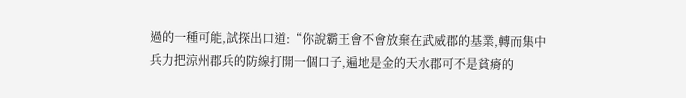過的一種可能,試探出口道:“你說霸王會不會放棄在武威郡的基業,轉而集中兵力把涼州郡兵的防線打開一個口子,遍地是金的天水郡可不是貧瘠的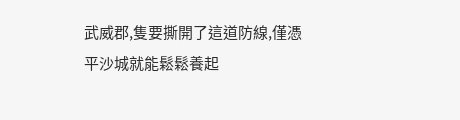武威郡,隻要撕開了這道防線,僅憑平沙城就能鬆鬆養起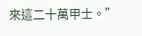來這二十萬甲士。”